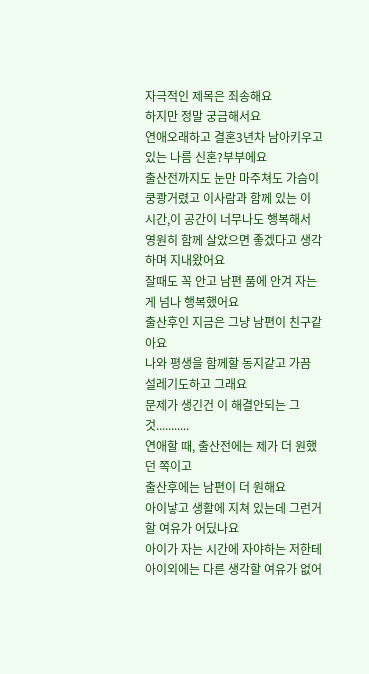자극적인 제목은 죄송해요
하지만 정말 궁금해서요
연애오래하고 결혼3년차 남아키우고있는 나름 신혼?부부에요
출산전까지도 눈만 마주쳐도 가슴이 쿵쾅거렸고 이사람과 함께 있는 이 시간,이 공간이 너무나도 행복해서 영원히 함께 살았으면 좋겠다고 생각하며 지내왔어요
잘때도 꼭 안고 남편 품에 안겨 자는게 넘나 행복했어요
출산후인 지금은 그냥 남편이 친구같아요
나와 평생을 함께할 동지같고 가끔 설레기도하고 그래요
문제가 생긴건 이 해결안되는 그것...........
연애할 때, 출산전에는 제가 더 원했던 쪽이고
출산후에는 남편이 더 원해요
아이낳고 생활에 지쳐 있는데 그런거 할 여유가 어딨나요
아이가 자는 시간에 자야하는 저한테 아이외에는 다른 생각할 여유가 없어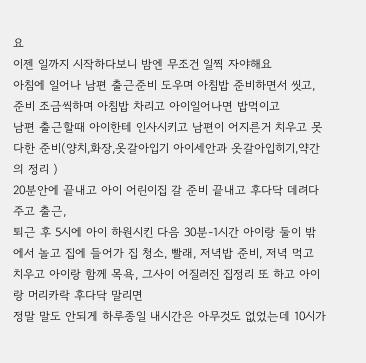요
이젠 일까지 시작하다보니 밤엔 무조건 일찍 자야해요
아침에 일어나 남편 출근준비 도우며 아침밥 준비하면서 씻고,
준비 조금씩하며 아침밥 차리고 아이일어나면 밥먹이고
남편 출근할때 아이한테 인사시키고 남편이 어지른거 치우고 못다한 준비(양치,화장,옷갈아입기 아이세안과 옷갈아입히기,약간의 정리 )
20분안에 끝내고 아이 어린이집 갈 준비 끝내고 후다닥 데려다주고 출근,
퇴근 후 5시에 아이 하원시킨 다음 30분-1시간 아이랑 둘이 밖에서 놀고 집에 들어가 집 청소, 빨래, 저녁밥 준비, 저녁 먹고 치우고 아이랑 함께 목욕, 그사이 어질러진 집정리 또 하고 아이랑 머리카락 후다닥 말리면
정말 말도 안되게 하루종일 내시간은 아무것도 없었는데 10시가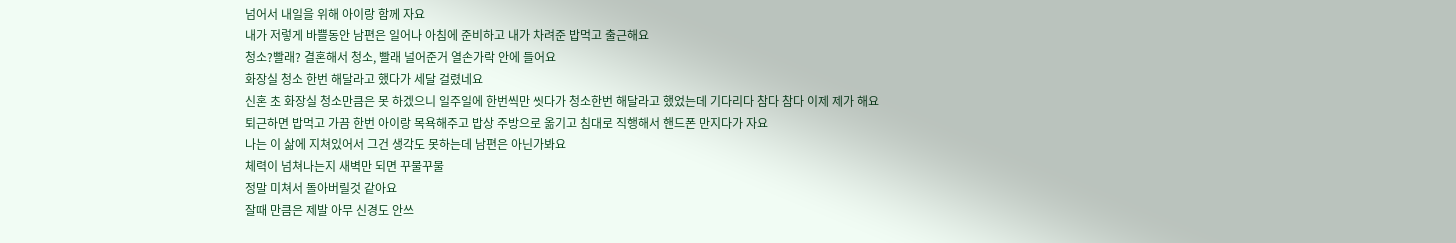넘어서 내일을 위해 아이랑 함께 자요
내가 저렇게 바쁠동안 남편은 일어나 아침에 준비하고 내가 차려준 밥먹고 출근해요
청소?빨래? 결혼해서 청소, 빨래 널어준거 열손가락 안에 들어요
화장실 청소 한번 해달라고 했다가 세달 걸렸네요
신혼 초 화장실 청소만큼은 못 하겠으니 일주일에 한번씩만 씻다가 청소한번 해달라고 했었는데 기다리다 참다 참다 이제 제가 해요
퇴근하면 밥먹고 가끔 한번 아이랑 목욕해주고 밥상 주방으로 옮기고 침대로 직행해서 핸드폰 만지다가 자요
나는 이 삶에 지쳐있어서 그건 생각도 못하는데 남편은 아닌가봐요
체력이 넘쳐나는지 새벽만 되면 꾸물꾸물
정말 미쳐서 돌아버릴것 같아요
잘때 만큼은 제발 아무 신경도 안쓰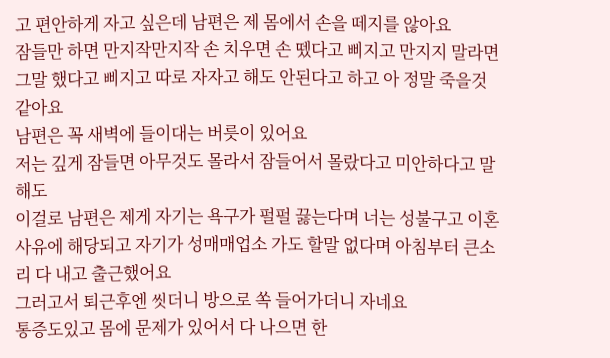고 편안하게 자고 싶은데 남편은 제 몸에서 손을 떼지를 않아요
잠들만 하면 만지작만지작 손 치우면 손 뗐다고 삐지고 만지지 말라면 그말 했다고 삐지고 따로 자자고 해도 안된다고 하고 아 정말 죽을것같아요
남편은 꼭 새벽에 들이대는 버릇이 있어요
저는 깊게 잠들면 아무것도 몰라서 잠들어서 몰랐다고 미안하다고 말해도
이걸로 남편은 제게 자기는 욕구가 펄펄 끓는다며 너는 성불구고 이혼사유에 해당되고 자기가 성매매업소 가도 할말 없다며 아침부터 큰소리 다 내고 출근했어요
그러고서 퇴근후엔 씻더니 방으로 쏙 들어가더니 자네요
통증도있고 몸에 문제가 있어서 다 나으면 한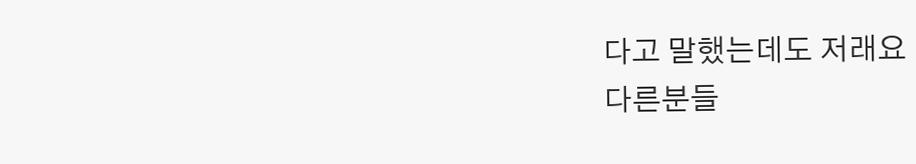다고 말했는데도 저래요
다른분들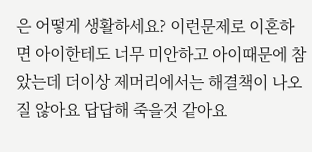은 어떻게 생활하세요? 이런문제로 이혼하면 아이한테도 너무 미안하고 아이때문에 참았는데 더이상 제머리에서는 해결책이 나오질 않아요 답답해 죽을것 같아요